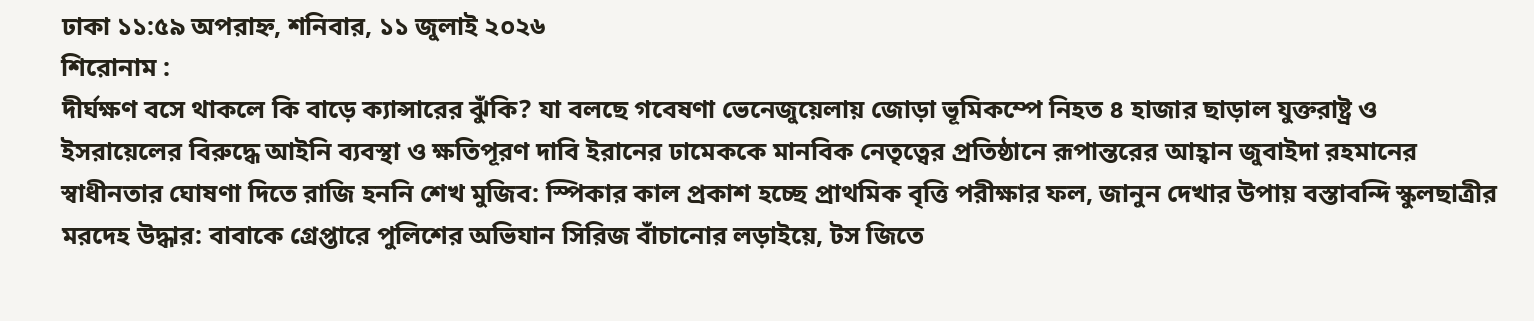ঢাকা ১১:৫৯ অপরাহ্ন, শনিবার, ১১ জুলাই ২০২৬
শিরোনাম :
দীর্ঘক্ষণ বসে থাকলে কি বাড়ে ক্যান্সারের ঝুঁকি? যা বলছে গবেষণা ভেনেজুয়েলায় জোড়া ভূমিকম্পে নিহত ৪ হাজার ছাড়াল যুক্তরাষ্ট্র ও ইসরায়েলের বিরুদ্ধে আইনি ব্যবস্থা ও ক্ষতিপূরণ দাবি ইরানের ঢামেককে মানবিক নেতৃত্বের প্রতিষ্ঠানে রূপান্তরের আহ্বান জুবাইদা রহমানের স্বাধীনতার ঘোষণা দিতে রাজি হননি শেখ মুজিব: স্পিকার কাল প্রকাশ হচ্ছে প্রাথমিক বৃত্তি পরীক্ষার ফল, জানুন দেখার উপায় বস্তাবন্দি স্কুলছাত্রীর মরদেহ উদ্ধার: বাবাকে গ্রেপ্তারে পুলিশের অভিযান সিরিজ বাঁচানোর লড়াইয়ে, টস জিতে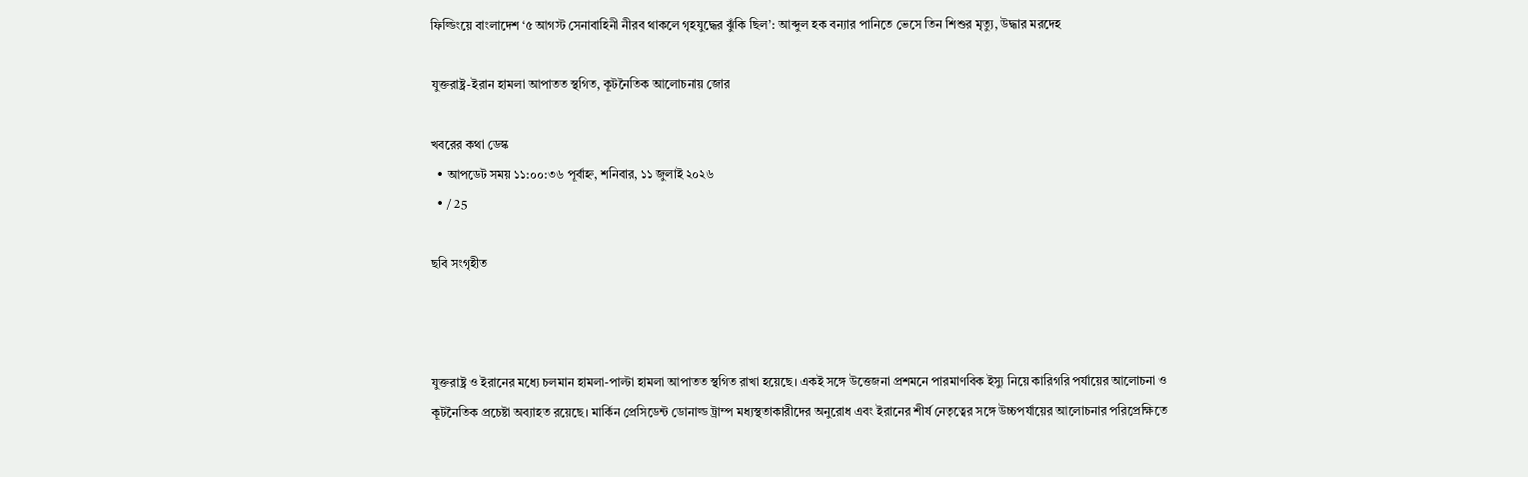ফিল্ডিংয়ে বাংলাদেশ ‘৫ আগস্ট সেনাবাহিনী নীরব থাকলে গৃহযুদ্ধের ঝুঁকি ছিল’: আব্দুল হক বন্যার পানিতে ভেসে তিন শিশুর মৃত্যু, উদ্ধার মরদেহ

যুক্তরাষ্ট্র-ইরান হামলা আপাতত স্থগিত, কূটনৈতিক আলোচনায় জোর

খবরের কথা ডেস্ক
  • আপডেট সময় ১১:০০:৩৬ পূর্বাহ্ন, শনিবার, ১১ জুলাই ২০২৬
  • / 25

ছবি সংগৃহীত



যুক্তরাষ্ট্র ও ইরানের মধ্যে চলমান হামলা-পাল্টা হামলা আপাতত স্থগিত রাখা হয়েছে। একই সঙ্গে উত্তেজনা প্রশমনে পারমাণবিক ইস্যু নিয়ে কারিগরি পর্যায়ের আলোচনা ও কূটনৈতিক প্রচেষ্টা অব্যাহত রয়েছে। মার্কিন প্রেসিডেন্ট ডোনাল্ড ট্রাম্প মধ্যস্থতাকারীদের অনুরোধ এবং ইরানের শীর্ষ নেতৃত্বের সঙ্গে উচ্চপর্যায়ের আলোচনার পরিপ্রেক্ষিতে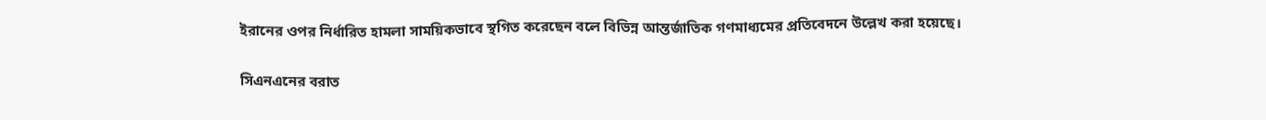ইরানের ওপর নির্ধারিত হামলা সাময়িকভাবে স্থগিত করেছেন বলে বিভিন্ন আন্তর্জাতিক গণমাধ্যমের প্রতিবেদনে উল্লেখ করা হয়েছে।

সিএনএনের বরাত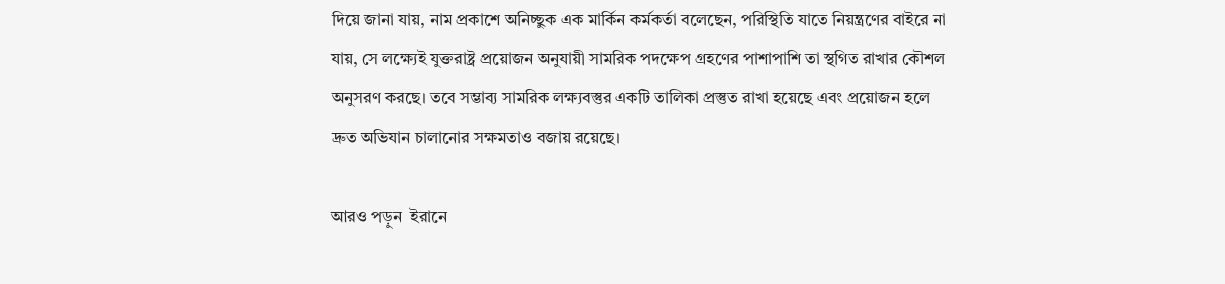দিয়ে জানা যায়, নাম প্রকাশে অনিচ্ছুক এক মার্কিন কর্মকর্তা বলেছেন, পরিস্থিতি যাতে নিয়ন্ত্রণের বাইরে না যায়, সে লক্ষ্যেই যুক্তরাষ্ট্র প্রয়োজন অনুযায়ী সামরিক পদক্ষেপ গ্রহণের পাশাপাশি তা স্থগিত রাখার কৌশল অনুসরণ করছে। তবে সম্ভাব্য সামরিক লক্ষ্যবস্তুর একটি তালিকা প্রস্তুত রাখা হয়েছে এবং প্রয়োজন হলে দ্রুত অভিযান চালানোর সক্ষমতাও বজায় রয়েছে।

আরও পড়ুন  ইরানে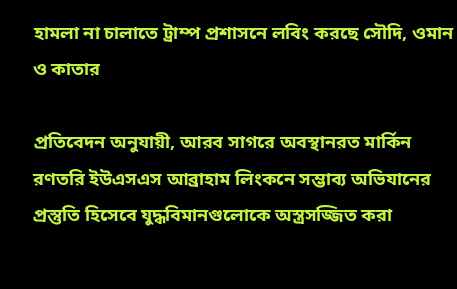হামলা না চালাতে ট্রাম্প প্রশাসনে লবিং করছে সৌদি, ওমান ও কাতার

প্রতিবেদন অনুযায়ী, আরব সাগরে অবস্থানরত মার্কিন রণতরি ইউএসএস আব্রাহাম লিংকনে সম্ভাব্য অভিযানের প্রস্তুতি হিসেবে যুদ্ধবিমানগুলোকে অস্ত্রসজ্জিত করা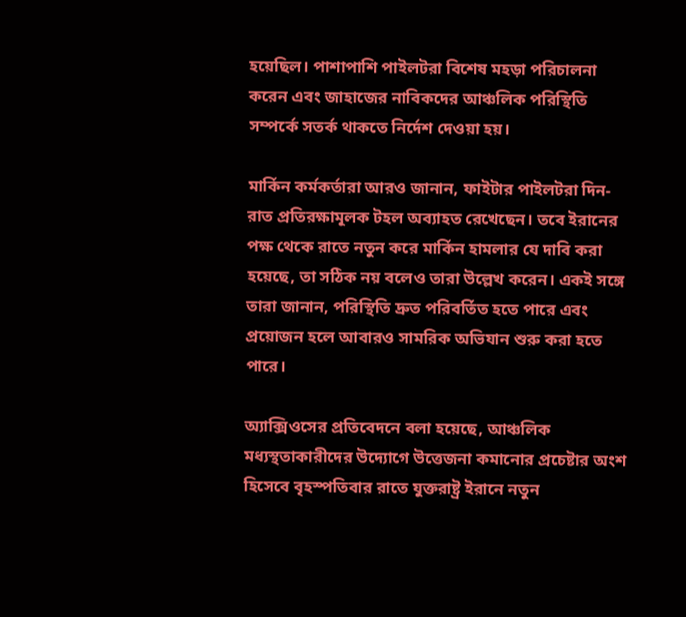হয়েছিল। পাশাপাশি পাইলটরা বিশেষ মহড়া পরিচালনা করেন এবং জাহাজের নাবিকদের আঞ্চলিক পরিস্থিতি সম্পর্কে সতর্ক থাকতে নির্দেশ দেওয়া হয়।

মার্কিন কর্মকর্তারা আরও জানান, ফাইটার পাইলটরা দিন-রাত প্রতিরক্ষামূলক টহল অব্যাহত রেখেছেন। তবে ইরানের পক্ষ থেকে রাতে নতুন করে মার্কিন হামলার যে দাবি করা হয়েছে, তা সঠিক নয় বলেও তারা উল্লেখ করেন। একই সঙ্গে তারা জানান, পরিস্থিতি দ্রুত পরিবর্তিত হতে পারে এবং প্রয়োজন হলে আবারও সামরিক অভিযান শুরু করা হতে পারে।

অ্যাক্সিওসের প্রতিবেদনে বলা হয়েছে, আঞ্চলিক মধ্যস্থতাকারীদের উদ্যোগে উত্তেজনা কমানোর প্রচেষ্টার অংশ হিসেবে বৃহস্পতিবার রাতে যুক্তরাষ্ট্র ইরানে নতুন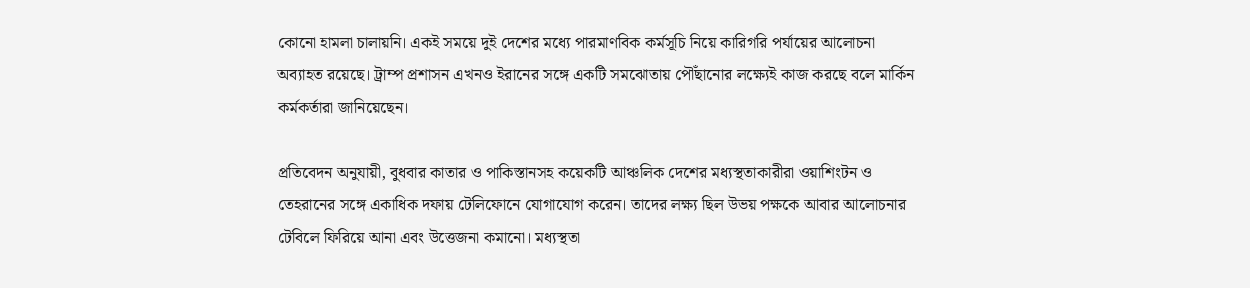কোনো হামলা চালায়নি। একই সময়ে দুই দেশের মধ্যে পারমাণবিক কর্মসূচি নিয়ে কারিগরি পর্যায়ের আলোচনা অব্যাহত রয়েছে। ট্রাম্প প্রশাসন এখনও ইরানের সঙ্গে একটি সমঝোতায় পৌঁছানোর লক্ষ্যেই কাজ করছে বলে মার্কিন কর্মকর্তারা জানিয়েছেন।

প্রতিবেদন অনুযায়ী, বুধবার কাতার ও পাকিস্তানসহ কয়েকটি আঞ্চলিক দেশের মধ্যস্থতাকারীরা ওয়াশিংটন ও তেহরানের সঙ্গে একাধিক দফায় টেলিফোনে যোগাযোগ করেন। তাদের লক্ষ্য ছিল উভয় পক্ষকে আবার আলোচনার টেবিলে ফিরিয়ে আনা এবং উত্তেজনা কমানো। মধ্যস্থতা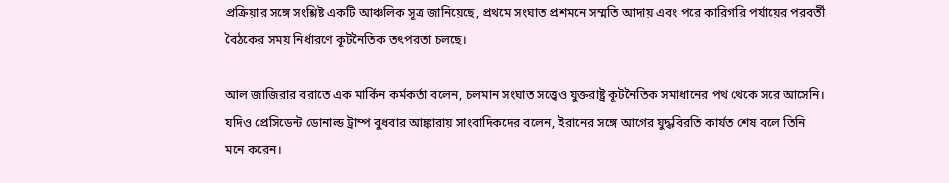প্রক্রিয়ার সঙ্গে সংশ্লিষ্ট একটি আঞ্চলিক সূত্র জানিয়েছে, প্রথমে সংঘাত প্রশমনে সম্মতি আদায় এবং পরে কারিগরি পর্যায়ের পরবর্তী বৈঠকের সময় নির্ধারণে কূটনৈতিক তৎপরতা চলছে।

আল জাজিরার বরাতে এক মার্কিন কর্মকর্তা বলেন, চলমান সংঘাত সত্ত্বেও যুক্তরাষ্ট্র কূটনৈতিক সমাধানের পথ থেকে সরে আসেনি। যদিও প্রেসিডেন্ট ডোনাল্ড ট্রাম্প বুধবার আঙ্কারায় সাংবাদিকদের বলেন, ইরানের সঙ্গে আগের যুদ্ধবিরতি কার্যত শেষ বলে তিনি মনে করেন।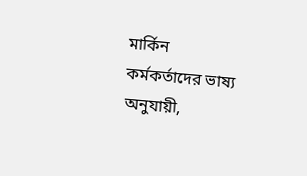মার্কিন কর্মকর্তাদের ভাষ্য অনুযায়ী,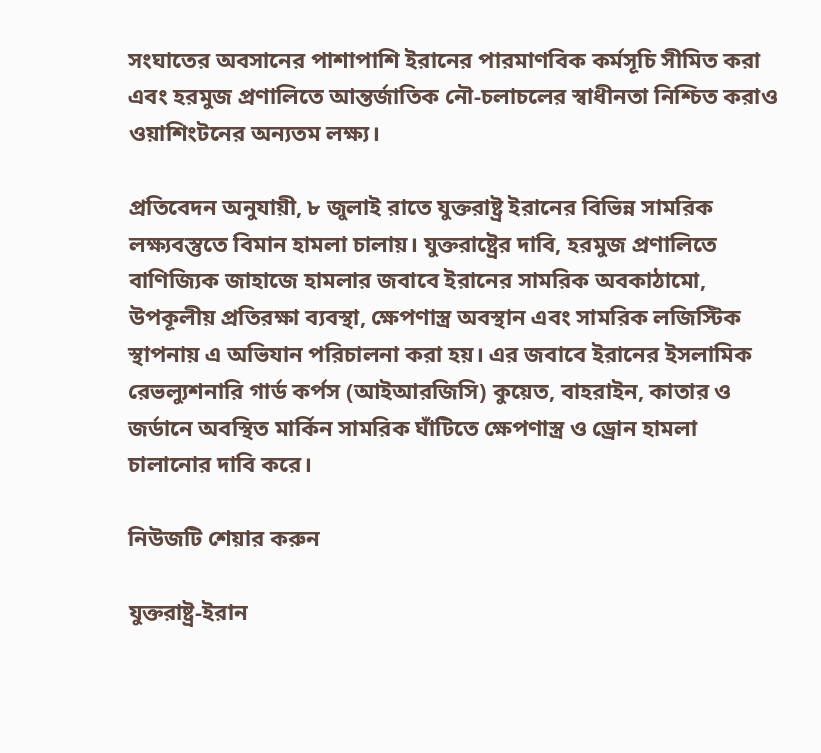সংঘাতের অবসানের পাশাপাশি ইরানের পারমাণবিক কর্মসূচি সীমিত করা এবং হরমুজ প্রণালিতে আন্তর্জাতিক নৌ-চলাচলের স্বাধীনতা নিশ্চিত করাও ওয়াশিংটনের অন্যতম লক্ষ্য।

প্রতিবেদন অনুযায়ী, ৮ জুলাই রাতে যুক্তরাষ্ট্র ইরানের বিভিন্ন সামরিক লক্ষ্যবস্তুতে বিমান হামলা চালায়। যুক্তরাষ্ট্রের দাবি, হরমুজ প্রণালিতে বাণিজ্যিক জাহাজে হামলার জবাবে ইরানের সামরিক অবকাঠামো, উপকূলীয় প্রতিরক্ষা ব্যবস্থা, ক্ষেপণাস্ত্র অবস্থান এবং সামরিক লজিস্টিক স্থাপনায় এ অভিযান পরিচালনা করা হয়। এর জবাবে ইরানের ইসলামিক রেভল্যুশনারি গার্ড কর্পস (আইআরজিসি) কুয়েত, বাহরাইন, কাতার ও জর্ডানে অবস্থিত মার্কিন সামরিক ঘাঁটিতে ক্ষেপণাস্ত্র ও ড্রোন হামলা চালানোর দাবি করে।

নিউজটি শেয়ার করুন

যুক্তরাষ্ট্র-ইরান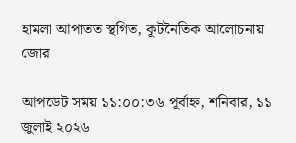হামলা আপাতত স্থগিত, কূটনৈতিক আলোচনায় জোর

আপডেট সময় ১১:০০:৩৬ পূর্বাহ্ন, শনিবার, ১১ জুলাই ২০২৬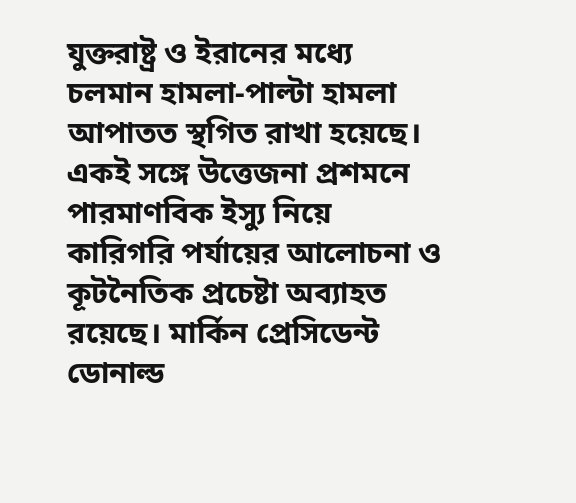যুক্তরাষ্ট্র ও ইরানের মধ্যে চলমান হামলা-পাল্টা হামলা আপাতত স্থগিত রাখা হয়েছে। একই সঙ্গে উত্তেজনা প্রশমনে পারমাণবিক ইস্যু নিয়ে কারিগরি পর্যায়ের আলোচনা ও কূটনৈতিক প্রচেষ্টা অব্যাহত রয়েছে। মার্কিন প্রেসিডেন্ট ডোনাল্ড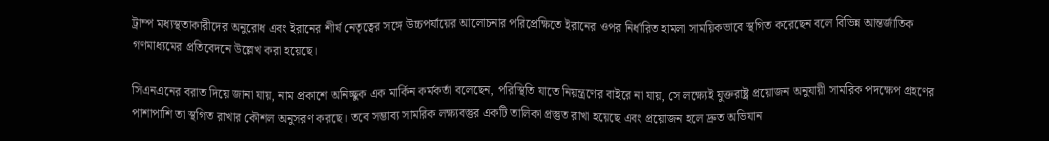ট্রাম্প মধ্যস্থতাকারীদের অনুরোধ এবং ইরানের শীর্ষ নেতৃত্বের সঙ্গে উচ্চপর্যায়ের আলোচনার পরিপ্রেক্ষিতে ইরানের ওপর নির্ধারিত হামলা সাময়িকভাবে স্থগিত করেছেন বলে বিভিন্ন আন্তর্জাতিক গণমাধ্যমের প্রতিবেদনে উল্লেখ করা হয়েছে।

সিএনএনের বরাত দিয়ে জানা যায়, নাম প্রকাশে অনিচ্ছুক এক মার্কিন কর্মকর্তা বলেছেন, পরিস্থিতি যাতে নিয়ন্ত্রণের বাইরে না যায়, সে লক্ষ্যেই যুক্তরাষ্ট্র প্রয়োজন অনুযায়ী সামরিক পদক্ষেপ গ্রহণের পাশাপাশি তা স্থগিত রাখার কৌশল অনুসরণ করছে। তবে সম্ভাব্য সামরিক লক্ষ্যবস্তুর একটি তালিকা প্রস্তুত রাখা হয়েছে এবং প্রয়োজন হলে দ্রুত অভিযান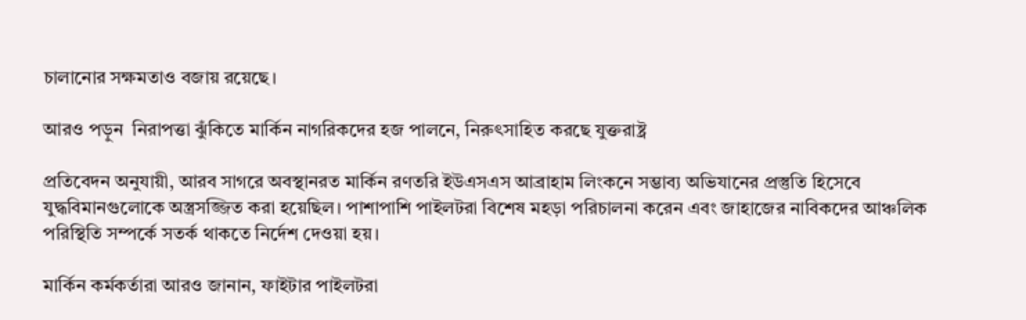চালানোর সক্ষমতাও বজায় রয়েছে।

আরও পড়ুন  নিরাপত্তা ঝুঁকিতে মার্কিন নাগরিকদের হজ পালনে, নিরুৎসাহিত করছে যুক্তরাষ্ট্র

প্রতিবেদন অনুযায়ী, আরব সাগরে অবস্থানরত মার্কিন রণতরি ইউএসএস আব্রাহাম লিংকনে সম্ভাব্য অভিযানের প্রস্তুতি হিসেবে যুদ্ধবিমানগুলোকে অস্ত্রসজ্জিত করা হয়েছিল। পাশাপাশি পাইলটরা বিশেষ মহড়া পরিচালনা করেন এবং জাহাজের নাবিকদের আঞ্চলিক পরিস্থিতি সম্পর্কে সতর্ক থাকতে নির্দেশ দেওয়া হয়।

মার্কিন কর্মকর্তারা আরও জানান, ফাইটার পাইলটরা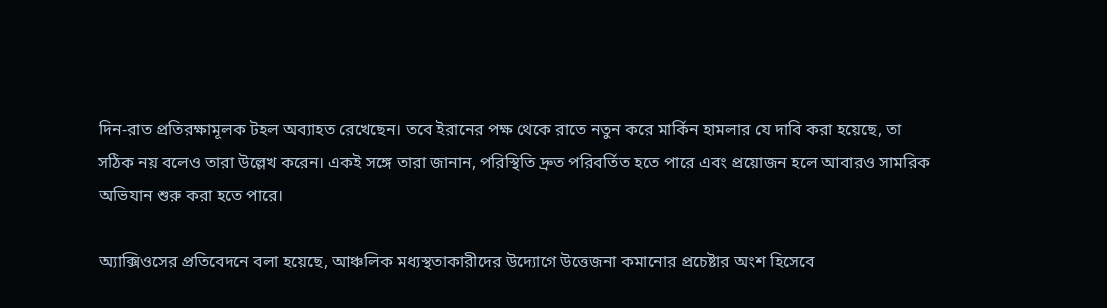দিন-রাত প্রতিরক্ষামূলক টহল অব্যাহত রেখেছেন। তবে ইরানের পক্ষ থেকে রাতে নতুন করে মার্কিন হামলার যে দাবি করা হয়েছে, তা সঠিক নয় বলেও তারা উল্লেখ করেন। একই সঙ্গে তারা জানান, পরিস্থিতি দ্রুত পরিবর্তিত হতে পারে এবং প্রয়োজন হলে আবারও সামরিক অভিযান শুরু করা হতে পারে।

অ্যাক্সিওসের প্রতিবেদনে বলা হয়েছে, আঞ্চলিক মধ্যস্থতাকারীদের উদ্যোগে উত্তেজনা কমানোর প্রচেষ্টার অংশ হিসেবে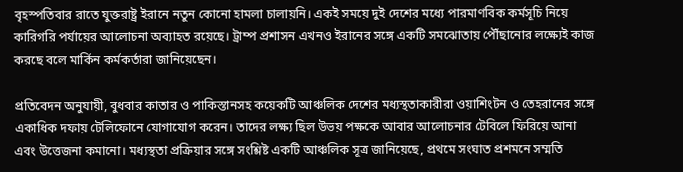বৃহস্পতিবার রাতে যুক্তরাষ্ট্র ইরানে নতুন কোনো হামলা চালায়নি। একই সময়ে দুই দেশের মধ্যে পারমাণবিক কর্মসূচি নিয়ে কারিগরি পর্যায়ের আলোচনা অব্যাহত রয়েছে। ট্রাম্প প্রশাসন এখনও ইরানের সঙ্গে একটি সমঝোতায় পৌঁছানোর লক্ষ্যেই কাজ করছে বলে মার্কিন কর্মকর্তারা জানিয়েছেন।

প্রতিবেদন অনুযায়ী, বুধবার কাতার ও পাকিস্তানসহ কয়েকটি আঞ্চলিক দেশের মধ্যস্থতাকারীরা ওয়াশিংটন ও তেহরানের সঙ্গে একাধিক দফায় টেলিফোনে যোগাযোগ করেন। তাদের লক্ষ্য ছিল উভয় পক্ষকে আবার আলোচনার টেবিলে ফিরিয়ে আনা এবং উত্তেজনা কমানো। মধ্যস্থতা প্রক্রিয়ার সঙ্গে সংশ্লিষ্ট একটি আঞ্চলিক সূত্র জানিয়েছে, প্রথমে সংঘাত প্রশমনে সম্মতি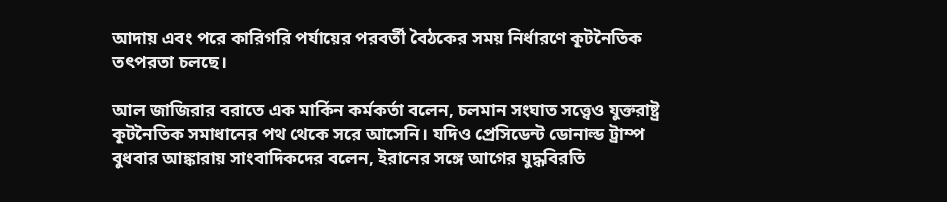আদায় এবং পরে কারিগরি পর্যায়ের পরবর্তী বৈঠকের সময় নির্ধারণে কূটনৈতিক তৎপরতা চলছে।

আল জাজিরার বরাতে এক মার্কিন কর্মকর্তা বলেন, চলমান সংঘাত সত্ত্বেও যুক্তরাষ্ট্র কূটনৈতিক সমাধানের পথ থেকে সরে আসেনি। যদিও প্রেসিডেন্ট ডোনাল্ড ট্রাম্প বুধবার আঙ্কারায় সাংবাদিকদের বলেন, ইরানের সঙ্গে আগের যুদ্ধবিরতি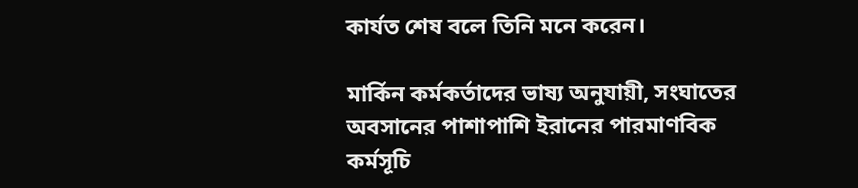কার্যত শেষ বলে তিনি মনে করেন।

মার্কিন কর্মকর্তাদের ভাষ্য অনুযায়ী, সংঘাতের অবসানের পাশাপাশি ইরানের পারমাণবিক কর্মসূচি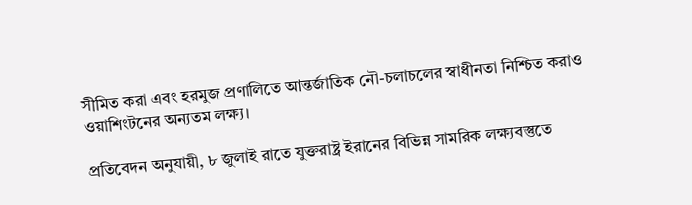সীমিত করা এবং হরমুজ প্রণালিতে আন্তর্জাতিক নৌ-চলাচলের স্বাধীনতা নিশ্চিত করাও ওয়াশিংটনের অন্যতম লক্ষ্য।

প্রতিবেদন অনুযায়ী, ৮ জুলাই রাতে যুক্তরাষ্ট্র ইরানের বিভিন্ন সামরিক লক্ষ্যবস্তুতে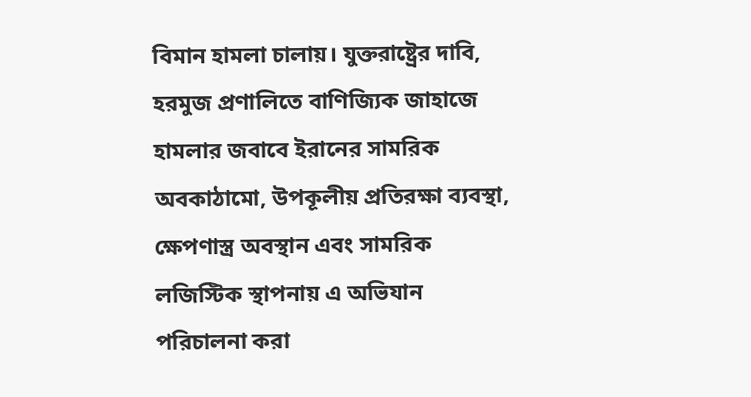বিমান হামলা চালায়। যুক্তরাষ্ট্রের দাবি, হরমুজ প্রণালিতে বাণিজ্যিক জাহাজে হামলার জবাবে ইরানের সামরিক অবকাঠামো, উপকূলীয় প্রতিরক্ষা ব্যবস্থা, ক্ষেপণাস্ত্র অবস্থান এবং সামরিক লজিস্টিক স্থাপনায় এ অভিযান পরিচালনা করা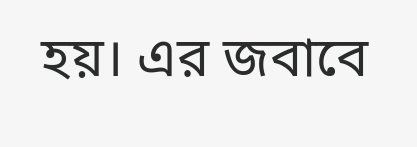হয়। এর জবাবে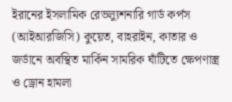ইরানের ইসলামিক রেভল্যুশনারি গার্ড কর্পস (আইআরজিসি) কুয়েত, বাহরাইন, কাতার ও জর্ডানে অবস্থিত মার্কিন সামরিক ঘাঁটিতে ক্ষেপণাস্ত্র ও ড্রোন হামলা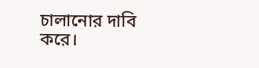চালানোর দাবি করে।